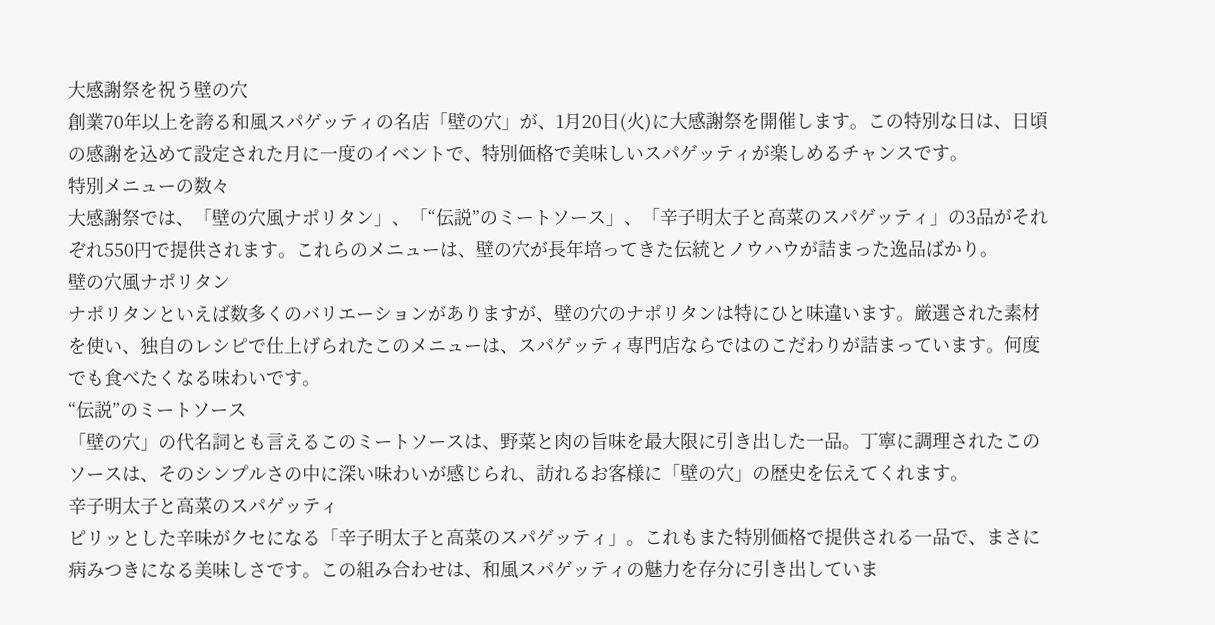大感謝祭を祝う壁の穴
創業70年以上を誇る和風スパゲッティの名店「壁の穴」が、1月20日(火)に大感謝祭を開催します。この特別な日は、日頃の感謝を込めて設定された月に一度のイベントで、特別価格で美味しいスパゲッティが楽しめるチャンスです。
特別メニューの数々
大感謝祭では、「壁の穴風ナポリタン」、「“伝説”のミートソース」、「辛子明太子と高菜のスパゲッティ」の3品がそれぞれ550円で提供されます。これらのメニューは、壁の穴が長年培ってきた伝統とノウハウが詰まった逸品ばかり。
壁の穴風ナポリタン
ナポリタンといえば数多くのバリエーションがありますが、壁の穴のナポリタンは特にひと味違います。厳選された素材を使い、独自のレシピで仕上げられたこのメニューは、スパゲッティ専門店ならではのこだわりが詰まっています。何度でも食べたくなる味わいです。
“伝説”のミートソース
「壁の穴」の代名詞とも言えるこのミートソースは、野菜と肉の旨味を最大限に引き出した一品。丁寧に調理されたこのソースは、そのシンプルさの中に深い味わいが感じられ、訪れるお客様に「壁の穴」の歴史を伝えてくれます。
辛子明太子と高菜のスパゲッティ
ピリッとした辛味がクセになる「辛子明太子と高菜のスパゲッティ」。これもまた特別価格で提供される一品で、まさに病みつきになる美味しさです。この組み合わせは、和風スパゲッティの魅力を存分に引き出していま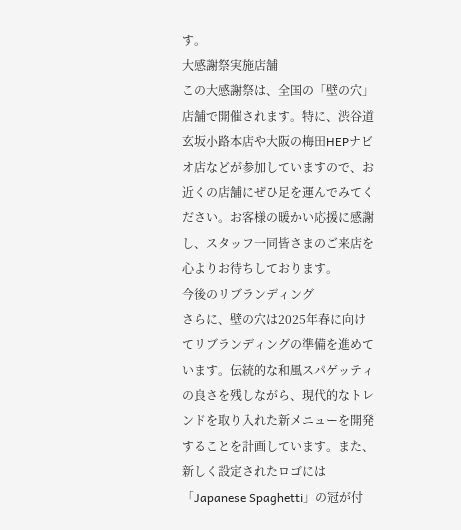す。
大感謝祭実施店舗
この大感謝祭は、全国の「壁の穴」店舗で開催されます。特に、渋谷道玄坂小路本店や大阪の梅田HEPナビオ店などが参加していますので、お近くの店舗にぜひ足を運んでみてください。お客様の暖かい応援に感謝し、スタッフ一同皆さまのご来店を心よりお待ちしております。
今後のリブランディング
さらに、壁の穴は2025年春に向けてリブランディングの準備を進めています。伝統的な和風スパゲッティの良さを残しながら、現代的なトレンドを取り入れた新メニューを開発することを計画しています。また、新しく設定されたロゴには「Japanese Spaghetti」の冠が付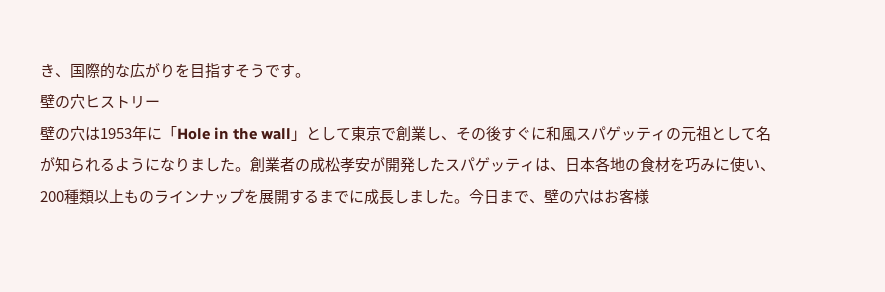き、国際的な広がりを目指すそうです。
壁の穴ヒストリー
壁の穴は1953年に「Hole in the wall」として東京で創業し、その後すぐに和風スパゲッティの元祖として名が知られるようになりました。創業者の成松孝安が開発したスパゲッティは、日本各地の食材を巧みに使い、200種類以上ものラインナップを展開するまでに成長しました。今日まで、壁の穴はお客様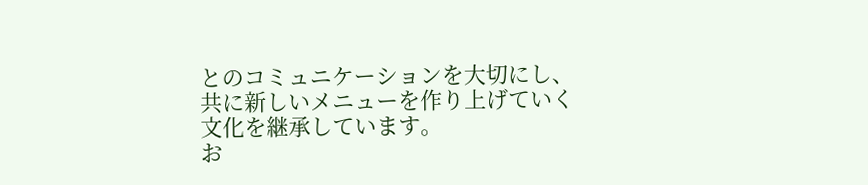とのコミュニケーションを大切にし、共に新しいメニューを作り上げていく文化を継承しています。
お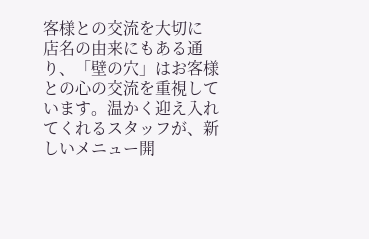客様との交流を大切に
店名の由来にもある通り、「壁の穴」はお客様との心の交流を重視しています。温かく迎え入れてくれるスタッフが、新しいメニュー開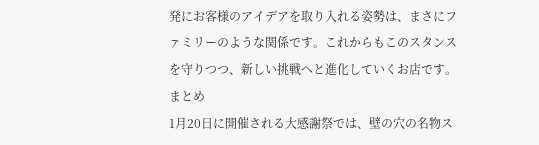発にお客様のアイデアを取り入れる姿勢は、まさにファミリーのような関係です。これからもこのスタンスを守りつつ、新しい挑戦へと進化していくお店です。
まとめ
1月20日に開催される大感謝祭では、壁の穴の名物ス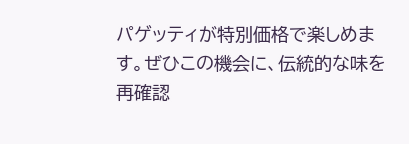パゲッティが特別価格で楽しめます。ぜひこの機会に、伝統的な味を再確認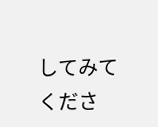してみてくださ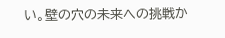い。壁の穴の未来への挑戦か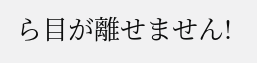ら目が離せません!